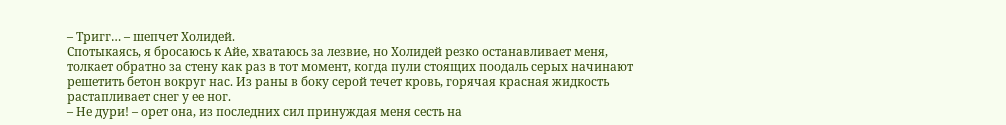– Тригг… – шепчет Холидей.
Спотыкаясь, я бросаюсь к Айе, хватаюсь за лезвие, но Холидей резко останавливает меня, толкает обратно за стену как раз в тот момент, когда пули стоящих поодаль серых начинают решетить бетон вокруг нас. Из раны в боку серой течет кровь, горячая красная жидкость растапливает снег у ее ног.
– Не дури! – орет она, из последних сил принуждая меня сесть на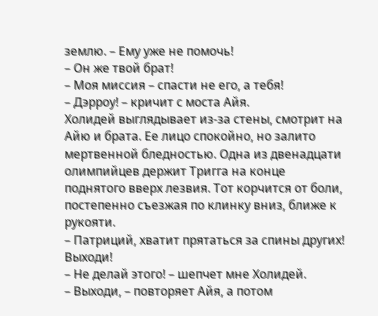землю. – Ему уже не помочь!
– Он же твой брат!
– Моя миссия – спасти не его, а тебя!
– Дэрроу! – кричит с моста Айя.
Холидей выглядывает из-за стены, смотрит на Айю и брата. Ее лицо спокойно, но залито мертвенной бледностью. Одна из двенадцати олимпийцев держит Тригга на конце поднятого вверх лезвия. Тот корчится от боли, постепенно съезжая по клинку вниз, ближе к рукояти.
– Патриций, хватит прятаться за спины других! Выходи!
– Не делай этого! – шепчет мне Холидей.
– Выходи, – повторяет Айя, а потом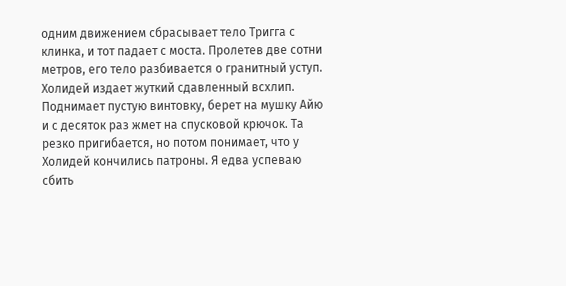одним движением сбрасывает тело Тригга с клинка, и тот падает с моста. Пролетев две сотни метров, его тело разбивается о гранитный уступ.
Холидей издает жуткий сдавленный всхлип. Поднимает пустую винтовку, берет на мушку Айю и с десяток раз жмет на спусковой крючок. Та резко пригибается, но потом понимает, что у Холидей кончились патроны. Я едва успеваю сбить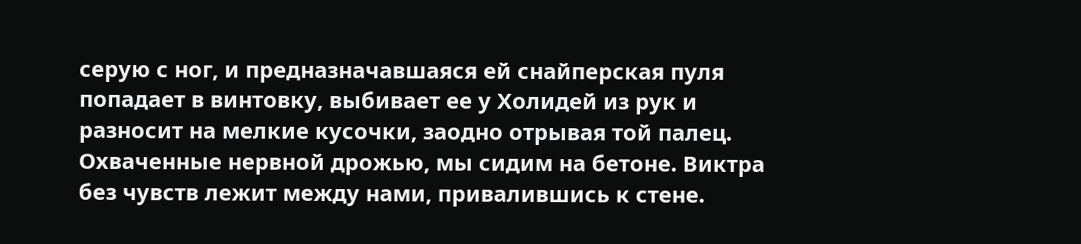серую с ног, и предназначавшаяся ей снайперская пуля попадает в винтовку, выбивает ее у Холидей из рук и разносит на мелкие кусочки, заодно отрывая той палец. Охваченные нервной дрожью, мы сидим на бетоне. Виктра без чувств лежит между нами, привалившись к стене.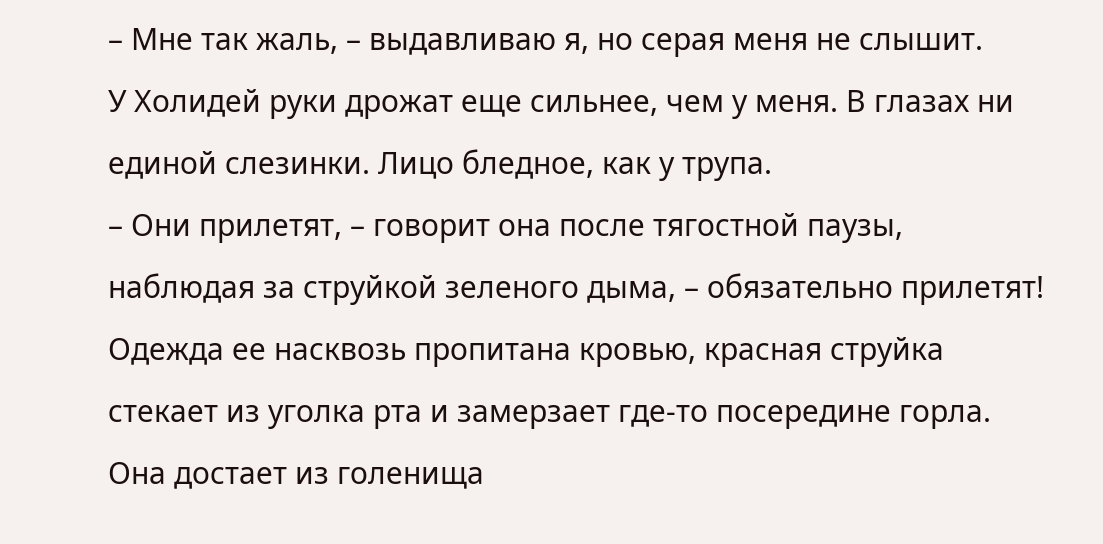– Мне так жаль, – выдавливаю я, но серая меня не слышит.
У Холидей руки дрожат еще сильнее, чем у меня. В глазах ни единой слезинки. Лицо бледное, как у трупа.
– Они прилетят, – говорит она после тягостной паузы, наблюдая за струйкой зеленого дыма, – обязательно прилетят!
Одежда ее насквозь пропитана кровью, красная струйка стекает из уголка рта и замерзает где-то посередине горла. Она достает из голенища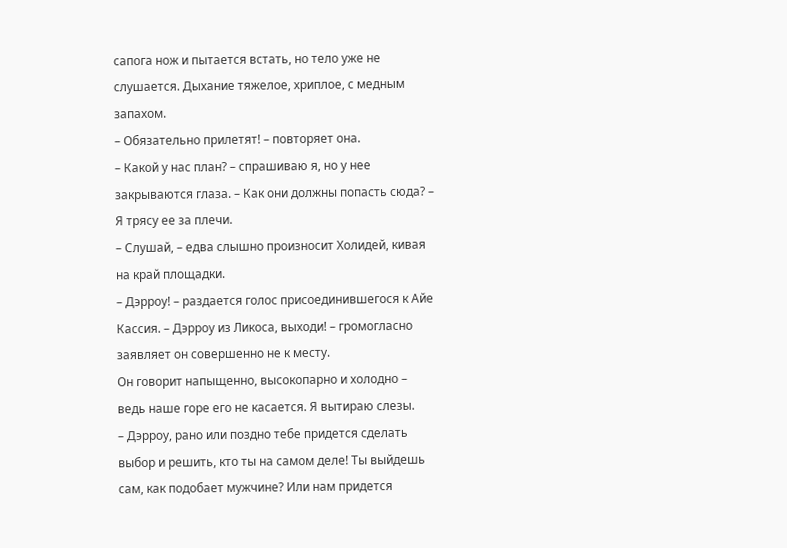сапога нож и пытается встать, но тело уже не слушается. Дыхание тяжелое, хриплое, с медным запахом.
– Обязательно прилетят! – повторяет она.
– Какой у нас план? – спрашиваю я, но у нее закрываются глаза. – Как они должны попасть сюда? – Я трясу ее за плечи.
– Слушай, – едва слышно произносит Холидей, кивая на край площадки.
– Дэрроу! – раздается голос присоединившегося к Айе Кассия. – Дэрроу из Ликоса, выходи! – громогласно заявляет он совершенно не к месту.
Он говорит напыщенно, высокопарно и холодно – ведь наше горе его не касается. Я вытираю слезы.
– Дэрроу, рано или поздно тебе придется сделать выбор и решить, кто ты на самом деле! Ты выйдешь сам, как подобает мужчине? Или нам придется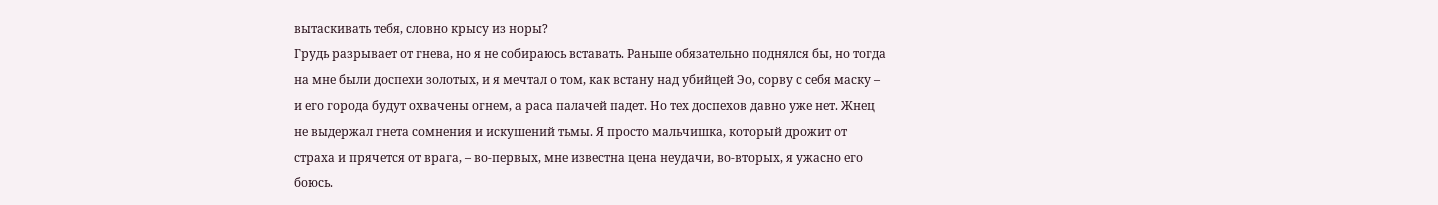вытаскивать тебя, словно крысу из норы?
Грудь разрывает от гнева, но я не собираюсь вставать. Раньше обязательно поднялся бы, но тогда на мне были доспехи золотых, и я мечтал о том, как встану над убийцей Эо, сорву с себя маску – и его города будут охвачены огнем, а раса палачей падет. Но тех доспехов давно уже нет. Жнец не выдержал гнета сомнения и искушений тьмы. Я просто мальчишка, который дрожит от страха и прячется от врага, – во-первых, мне известна цена неудачи, во-вторых, я ужасно его боюсь.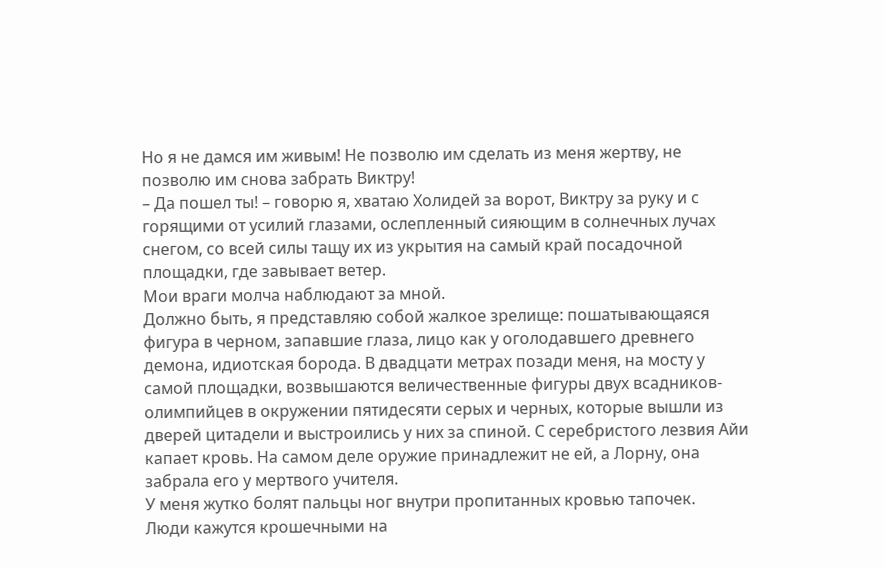Но я не дамся им живым! Не позволю им сделать из меня жертву, не позволю им снова забрать Виктру!
– Да пошел ты! – говорю я, хватаю Холидей за ворот, Виктру за руку и с горящими от усилий глазами, ослепленный сияющим в солнечных лучах снегом, со всей силы тащу их из укрытия на самый край посадочной площадки, где завывает ветер.
Мои враги молча наблюдают за мной.
Должно быть, я представляю собой жалкое зрелище: пошатывающаяся фигура в черном, запавшие глаза, лицо как у оголодавшего древнего демона, идиотская борода. В двадцати метрах позади меня, на мосту у самой площадки, возвышаются величественные фигуры двух всадников-олимпийцев в окружении пятидесяти серых и черных, которые вышли из дверей цитадели и выстроились у них за спиной. С серебристого лезвия Айи капает кровь. На самом деле оружие принадлежит не ей, а Лорну, она забрала его у мертвого учителя.
У меня жутко болят пальцы ног внутри пропитанных кровью тапочек.
Люди кажутся крошечными на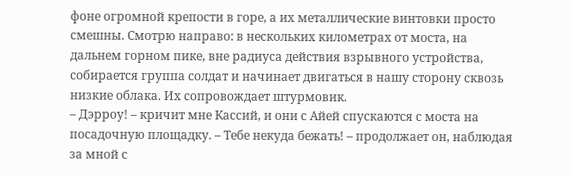фоне огромной крепости в горе, а их металлические винтовки просто смешны. Смотрю направо: в нескольких километрах от моста, на дальнем горном пике, вне радиуса действия взрывного устройства, собирается группа солдат и начинает двигаться в нашу сторону сквозь низкие облака. Их сопровождает штурмовик.
– Дэрроу! – кричит мне Кассий, и они с Айей спускаются с моста на посадочную площадку. – Тебе некуда бежать! – продолжает он, наблюдая за мной с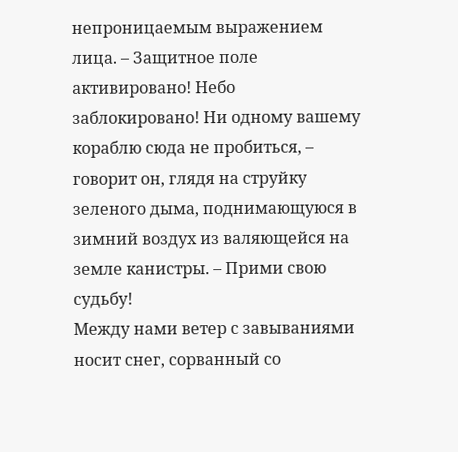непроницаемым выражением лица. – Защитное поле активировано! Небо заблокировано! Ни одному вашему кораблю сюда не пробиться, – говорит он, глядя на струйку зеленого дыма, поднимающуюся в зимний воздух из валяющейся на земле канистры. – Прими свою судьбу!
Между нами ветер с завываниями носит снег, сорванный со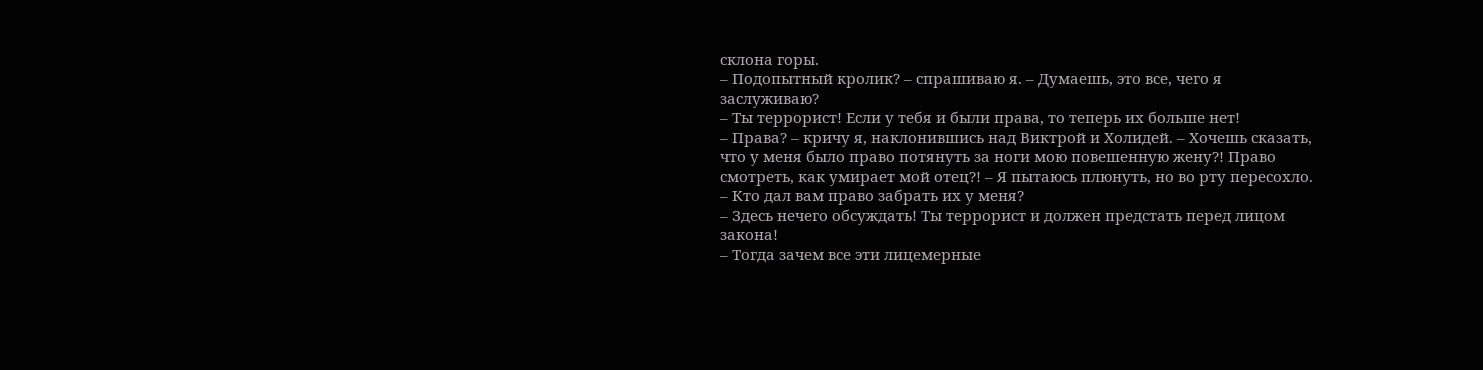склона горы.
– Подопытный кролик? – спрашиваю я. – Думаешь, это все, чего я заслуживаю?
– Ты террорист! Если у тебя и были права, то теперь их больше нет!
– Права? – кричу я, наклонившись над Виктрой и Холидей. – Хочешь сказать, что у меня было право потянуть за ноги мою повешенную жену?! Право смотреть, как умирает мой отец?! – Я пытаюсь плюнуть, но во рту пересохло. – Кто дал вам право забрать их у меня?
– Здесь нечего обсуждать! Ты террорист и должен предстать перед лицом закона!
– Тогда зачем все эти лицемерные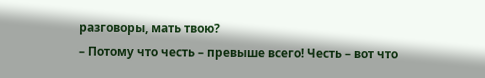разговоры, мать твою?
– Потому что честь – превыше всего! Честь – вот что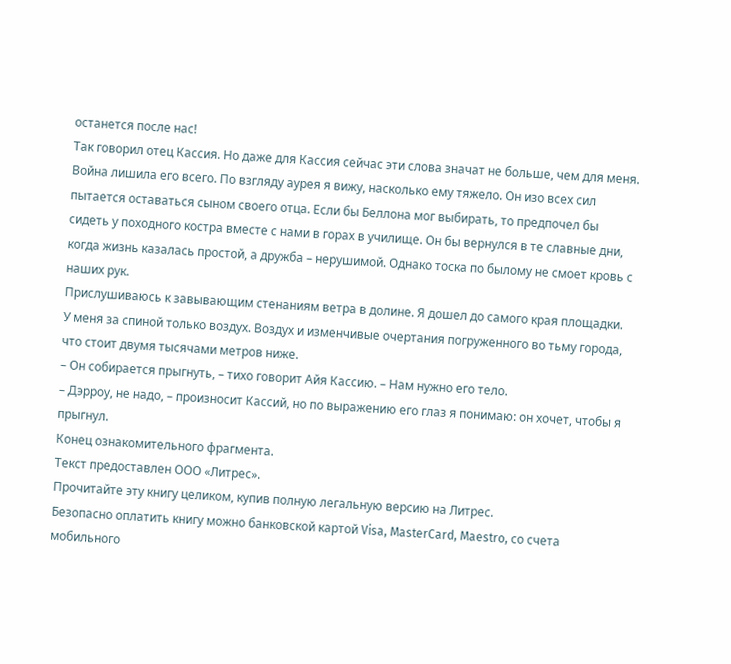останется после нас!
Так говорил отец Кассия. Но даже для Кассия сейчас эти слова значат не больше, чем для меня. Война лишила его всего. По взгляду аурея я вижу, насколько ему тяжело. Он изо всех сил пытается оставаться сыном своего отца. Если бы Беллона мог выбирать, то предпочел бы сидеть у походного костра вместе с нами в горах в училище. Он бы вернулся в те славные дни, когда жизнь казалась простой, а дружба – нерушимой. Однако тоска по былому не смоет кровь с наших рук.
Прислушиваюсь к завывающим стенаниям ветра в долине. Я дошел до самого края площадки. У меня за спиной только воздух. Воздух и изменчивые очертания погруженного во тьму города, что стоит двумя тысячами метров ниже.
– Он собирается прыгнуть, – тихо говорит Айя Кассию. – Нам нужно его тело.
– Дэрроу, не надо, – произносит Кассий, но по выражению его глаз я понимаю: он хочет, чтобы я прыгнул.
Конец ознакомительного фрагмента.
Текст предоставлен ООО «Литрес».
Прочитайте эту книгу целиком, купив полную легальную версию на Литрес.
Безопасно оплатить книгу можно банковской картой Visa, MasterCard, Maestro, со счета мобильного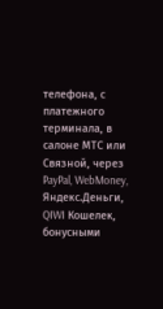телефона, с платежного терминала, в салоне МТС или Связной, через PayPal, WebMoney, Яндекс.Деньги, QIWI Кошелек, бонусными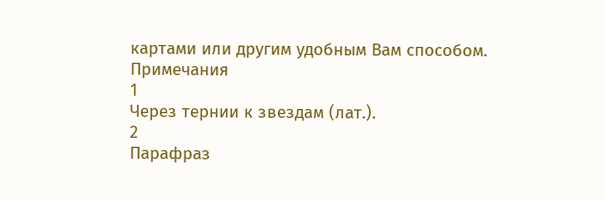картами или другим удобным Вам способом.
Примечания
1
Через тернии к звездам (лат.).
2
Парафраз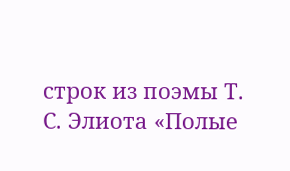строк из поэмы Т. С. Элиота «Полые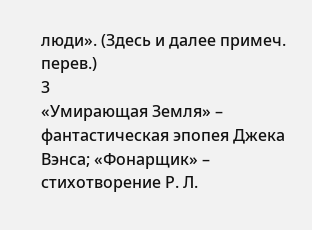люди». (Здесь и далее примеч. перев.)
3
«Умирающая Земля» – фантастическая эпопея Джека Вэнса; «Фонарщик» – стихотворение Р. Л.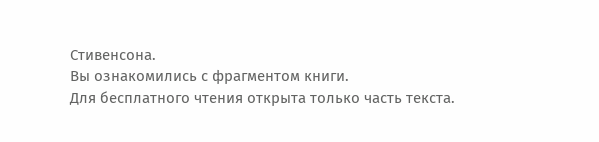Стивенсона.
Вы ознакомились с фрагментом книги.
Для бесплатного чтения открыта только часть текста.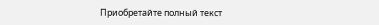Приобретайте полный текст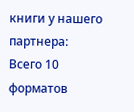книги у нашего партнера:
Всего 10 форматов